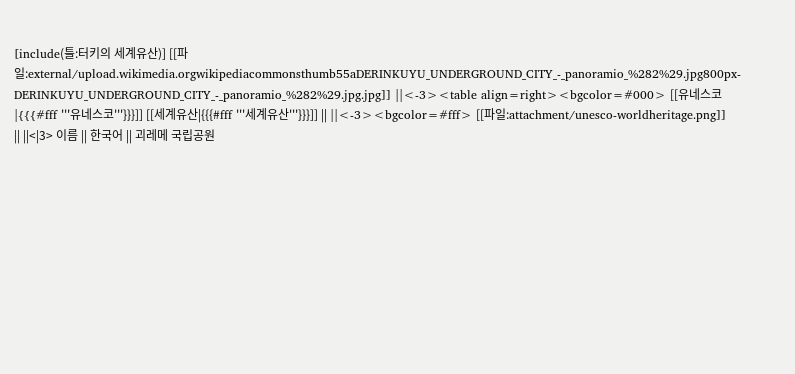[include(틀:터키의 세계유산)] [[파일:external/upload.wikimedia.orgwikipediacommonsthumb55aDERINKUYU_UNDERGROUND_CITY_-_panoramio_%282%29.jpg800px-DERINKUYU_UNDERGROUND_CITY_-_panoramio_%282%29.jpg.jpg]] ||<-3><table align=right><bgcolor=#000> [[유네스코|{{{#fff '''유네스코'''}}}]] [[세계유산|{{{#fff '''세계유산'''}}}]] || ||<-3><bgcolor=#fff> [[파일:attachment/unesco-worldheritage.png]] || ||<|3> 이름 || 한국어 || 괴레메 국립공원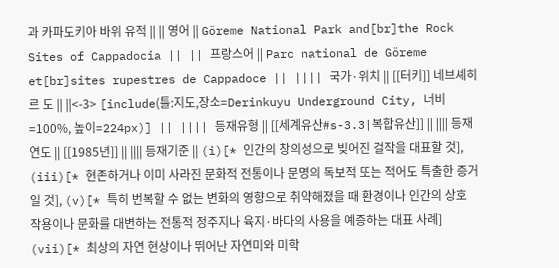과 카파도키아 바위 유적 || || 영어 || Göreme National Park and[br]the Rock Sites of Cappadocia || || 프랑스어 || Parc national de Göreme et[br]sites rupestres de Cappadoce || |||| 국가·위치 || [[터키]] 네브셰히르 도 || ||<-3> [include(틀:지도,장소=Derinkuyu Underground City, 너비=100%, 높이=224px)] || |||| 등재유형 || [[세계유산#s-3.3|복합유산]] || |||| 등재연도 || [[1985년]] || |||| 등재기준 || (i)[* 인간의 창의성으로 빚어진 걸작을 대표할 것], (iii)[* 현존하거나 이미 사라진 문화적 전통이나 문명의 독보적 또는 적어도 특출한 증거일 것], (v)[* 특히 번복할 수 없는 변화의 영향으로 취약해졌을 때 환경이나 인간의 상호 작용이나 문화를 대변하는 전통적 정주지나 육지·바다의 사용을 예증하는 대표 사례] (vii)[* 최상의 자연 현상이나 뛰어난 자연미와 미학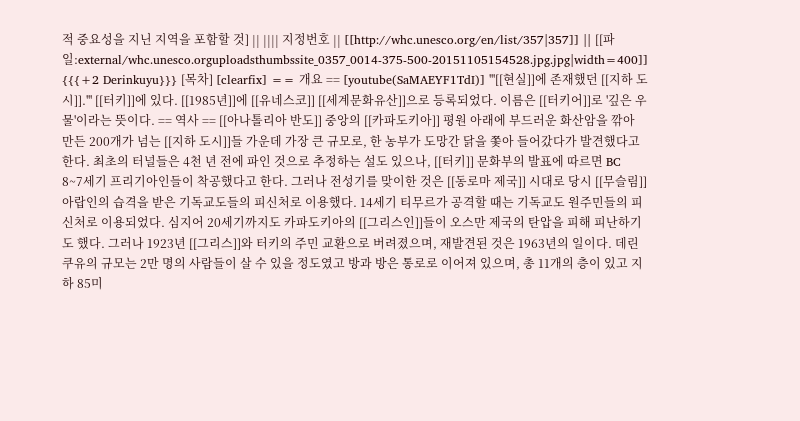적 중요성을 지닌 지역을 포함할 것] || |||| 지정번호 || [[http://whc.unesco.org/en/list/357|357]] || [[파일:external/whc.unesco.orguploadsthumbssite_0357_0014-375-500-20151105154528.jpg.jpg|width=400]] {{{+2 Derinkuyu}}} [목차] [clearfix] == 개요 == [youtube(SaMAEYF1TdI)] '''[[현실]]에 존재했던 [[지하 도시]].''' [[터키]]에 있다. [[1985년]]에 [[유네스코]] [[세계문화유산]]으로 등록되었다. 이름은 [[터키어]]로 '깊은 우물'이라는 뜻이다. == 역사 == [[아나톨리아 반도]] 중앙의 [[카파도키아]] 평원 아래에 부드러운 화산암을 깎아 만든 200개가 넘는 [[지하 도시]]들 가운데 가장 큰 규모로, 한 농부가 도망간 닭을 쫓아 들어갔다가 발견했다고 한다. 최초의 터널들은 4천 년 전에 파인 것으로 추정하는 설도 있으나, [[터키]] 문화부의 발표에 따르면 BC 8~7세기 프리기아인들이 착공했다고 한다. 그러나 전성기를 맞이한 것은 [[동로마 제국]] 시대로 당시 [[무슬림]] 아랍인의 습격을 받은 기독교도들의 피신처로 이용했다. 14세기 티무르가 공격할 때는 기독교도 원주민들의 피신처로 이용되었다. 심지어 20세기까지도 카파도키아의 [[그리스인]]들이 오스만 제국의 탄압을 피해 피난하기도 했다. 그러나 1923년 [[그리스]]와 터키의 주민 교환으로 버려졌으며, 재발견된 것은 1963년의 일이다. 데린쿠유의 규모는 2만 명의 사람들이 살 수 있을 정도였고 방과 방은 통로로 이어져 있으며, 총 11개의 층이 있고 지하 85미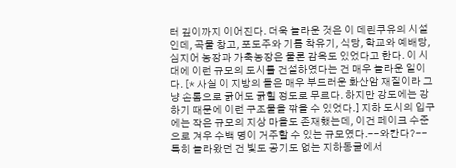터 깊이까지 이어진다. 더욱 놀라운 것은 이 데린쿠유의 시설인데, 곡물 창고, 포도주와 기름 착유기, 식당, 학교와 예배당, 심지어 농장과 가축농장은 물론 감옥도 있었다고 한다. 이 시대에 이런 규모의 도시를 건설하였다는 건 매우 놀라운 일이다. [* 사실 이 지방의 돌은 매우 부드러운 화산암 재질이라 그냥 손톱으로 긁어도 긁힐 정도로 무르다. 하지만 강도에는 강하기 때문에 이런 구조물을 깎을 수 있었다.] 지하 도시의 입구에는 작은 규모의 지상 마을도 존재했는데, 이건 페이크 수준으로 겨우 수백 명이 거주할 수 있는 규모였다.--와칸다?-- 특히 놀라왔던 건 빛도 공기도 없는 지하동굴에서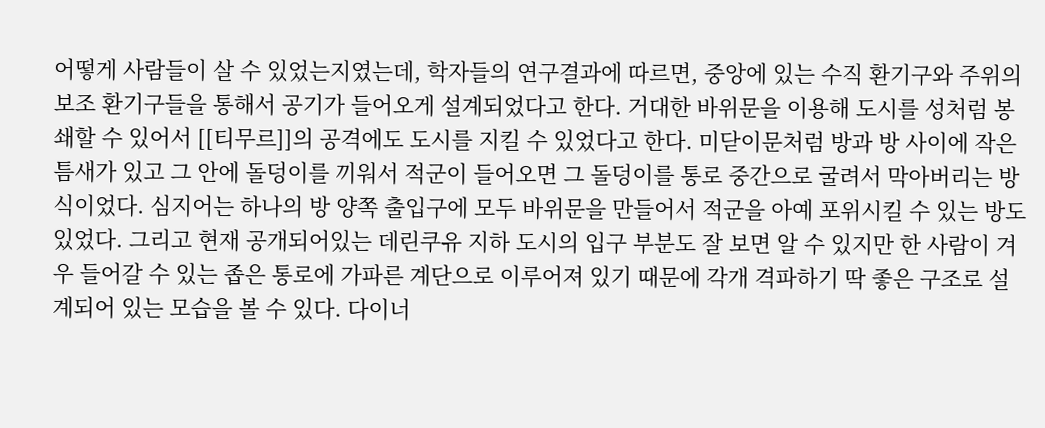어떻게 사람들이 살 수 있었는지였는데, 학자들의 연구결과에 따르면, 중앙에 있는 수직 환기구와 주위의 보조 환기구들을 통해서 공기가 들어오게 설계되었다고 한다. 거대한 바위문을 이용해 도시를 성처럼 봉쇄할 수 있어서 [[티무르]]의 공격에도 도시를 지킬 수 있었다고 한다. 미닫이문처럼 방과 방 사이에 작은 틈새가 있고 그 안에 돌덩이를 끼워서 적군이 들어오면 그 돌덩이를 통로 중간으로 굴려서 막아버리는 방식이었다. 심지어는 하나의 방 양쪽 출입구에 모두 바위문을 만들어서 적군을 아예 포위시킬 수 있는 방도 있었다. 그리고 현재 공개되어있는 데린쿠유 지하 도시의 입구 부분도 잘 보면 알 수 있지만 한 사람이 겨우 들어갈 수 있는 좁은 통로에 가파른 계단으로 이루어져 있기 때문에 각개 격파하기 딱 좋은 구조로 설계되어 있는 모습을 볼 수 있다. 다이너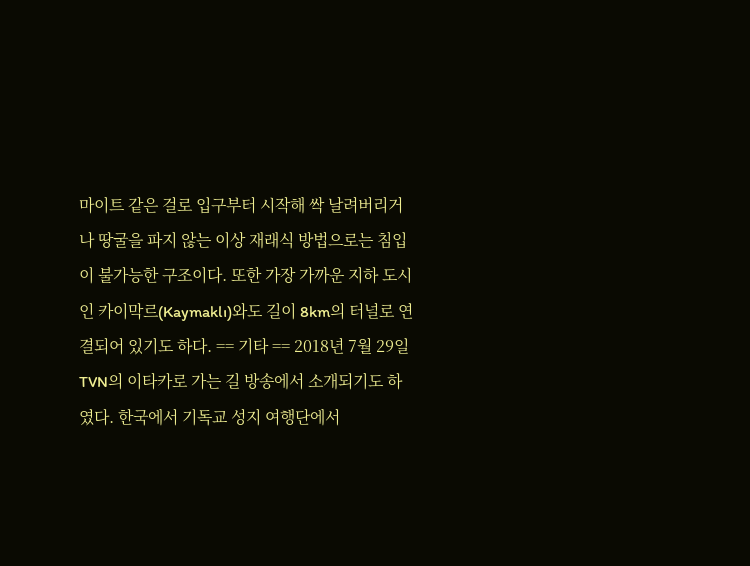마이트 같은 걸로 입구부터 시작해 싹 날려버리거나 땅굴을 파지 않는 이상 재래식 방법으로는 침입이 불가능한 구조이다. 또한 가장 가까운 지하 도시인 카이막르(Kaymaklı)와도 길이 8km의 터널로 연결되어 있기도 하다. == 기타 == 2018년 7월 29일 TVN의 이타카로 가는 길 방송에서 소개되기도 하였다. 한국에서 기독교 성지 여행단에서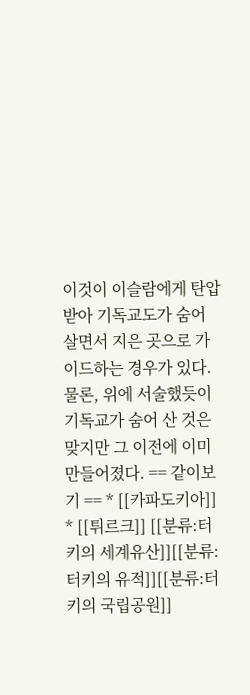이것이 이슬람에게 탄압받아 기독교도가 숨어 살면서 지은 곳으로 가이드하는 경우가 있다. 물론, 위에 서술했듯이 기독교가 숨어 산 것은 맞지만 그 이전에 이미 만들어졌다. == 같이보기 == * [[카파도키아]] * [[튀르크]] [[분류:터키의 세계유산]][[분류:터키의 유적]][[분류:터키의 국립공원]]